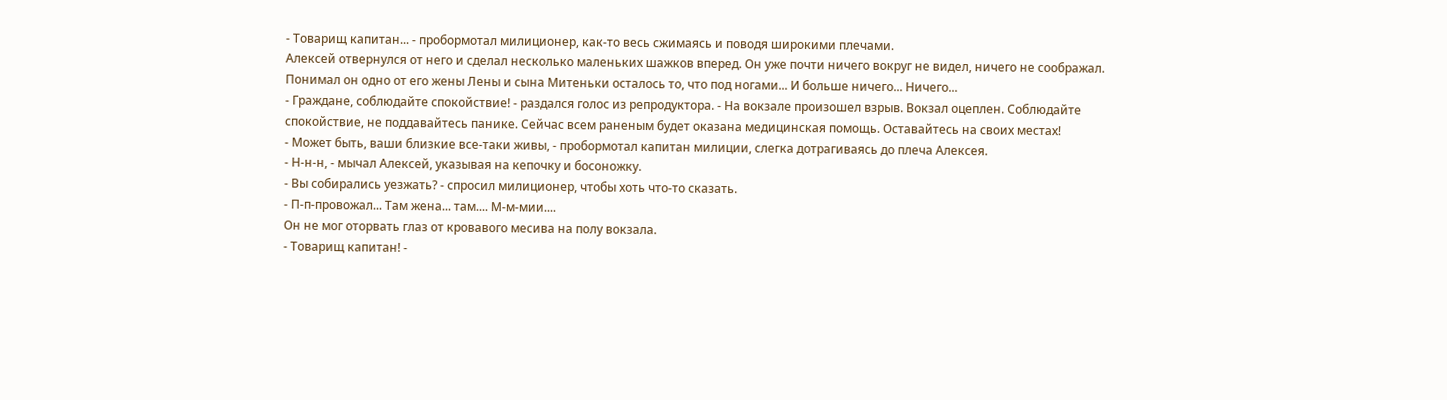- Товарищ капитан... - пробормотал милиционер, как-то весь сжимаясь и поводя широкими плечами.
Алексей отвернулся от него и сделал несколько маленьких шажков вперед. Он уже почти ничего вокруг не видел, ничего не соображал. Понимал он одно от его жены Лены и сына Митеньки осталось то, что под ногами... И больше ничего... Ничего...
- Граждане, соблюдайте спокойствие! - раздался голос из репродуктора. - На вокзале произошел взрыв. Вокзал оцеплен. Соблюдайте спокойствие, не поддавайтесь панике. Сейчас всем раненым будет оказана медицинская помощь. Оставайтесь на своих местах!
- Может быть, ваши близкие все-таки живы, - пробормотал капитан милиции, слегка дотрагиваясь до плеча Алексея.
- Н-н-н, - мычал Алексей, указывая на кепочку и босоножку.
- Вы собирались уезжать? - спросил милиционер, чтобы хоть что-то сказать.
- П-п-провожал... Там жена... там.... М-м-мии....
Он не мог оторвать глаз от кровавого месива на полу вокзала.
- Товарищ капитан! -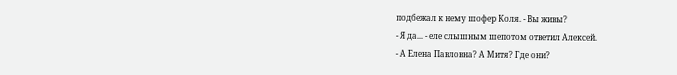подбежал к нему шофер Коля. - Вы живы?
- Я да... - еле слышным шепотом ответил Алексей.
- А Елена Павловна? А Митя? Где они?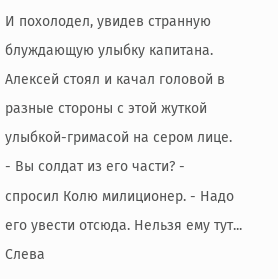И похолодел, увидев странную блуждающую улыбку капитана. Алексей стоял и качал головой в разные стороны с этой жуткой улыбкой-гримасой на сером лице.
- Вы солдат из его части? - спросил Колю милиционер. - Надо его увести отсюда. Нельзя ему тут...
Слева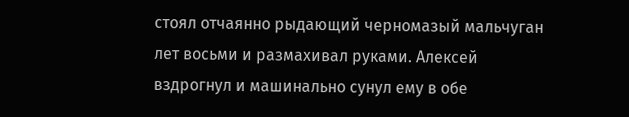стоял отчаянно рыдающий черномазый мальчуган лет восьми и размахивал руками. Алексей вздрогнул и машинально сунул ему в обе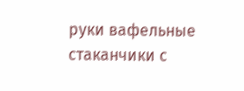руки вафельные стаканчики с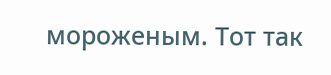мороженым. Тот так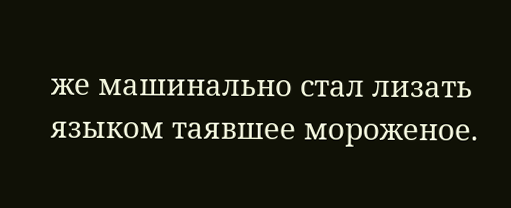же машинально стал лизать языком таявшее мороженое.